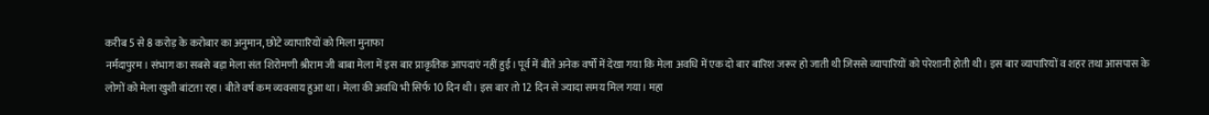करीब 5 से 8 करोड़ के करोबार का अनुमान, छोटे व्यापारियों को मिला मुनाफा
नर्मदापुरम। संभाग का सबसे बड़ा मेला संत शिरोमणी श्रीराम जी बाबा मेला में इस बार प्राकृतिक आपदाएं नहीं हुई। पूर्व में बीते अनेक वर्षों में देखा गया कि मेला अवधि में एक दो बार बारिश जरूर हो जाती थी जिससे व्यापारियों को परेशानी होती थी। इस बार व्यापारियों व शहर तथा आसपास के लोगों को मेला खुशी बांटता रहा। बीते वर्ष कम व्यवसाय हुआ था। मेला की अवधि भी सिर्फ 10 दिन थी। इस बार तो 12 दिन से ज्यादा समय मिल गया। महा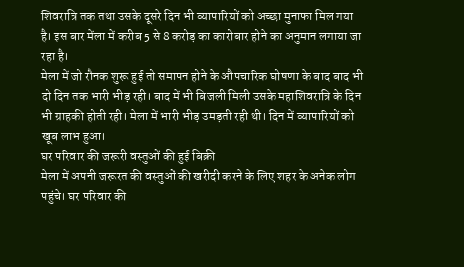शिवरात्रि तक तथा उसके दूसरे दिन भी व्यापारियों को अच्छा मुनाफा मिल गया है। इस बार मेंला में करीब 5 से 8 करोड़ का कारोबार होने का अनुमान लगाया जा रहा है।
मेला में जो रौनक शुरू हुई तो समापन होने के औपचारिक घोषणा के बाद बाद भी दो दिन तक भारी भीड़ रही। बाद में भी बिजली मिली उसके महाशिवरात्रि के दिन भी ग्राहकी होती रही। मेला में भारी भीड़ उमड़ती रही थी। दिन में व्यापारियों को खूब लाभ हुआ।
घर परिवार की जरूरी वस्तुओं की हुई बिक्री
मेला में अपनी जरूरत की वस्तुओं की खरीदी करने के लिए शहर के अनेक लोग पहुंचे। घर परिवार की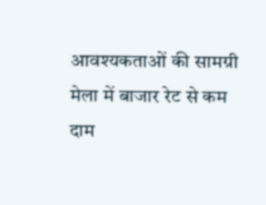आवश्यकताओं की सामग्री मेला में बाजार रेट से कम दाम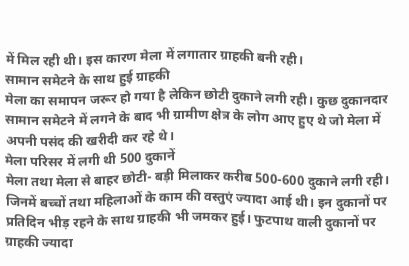में मिल रही थी। इस कारण मेला में लगातार ग्राहकी बनी रही।
सामान समेटने के साथ हुई ग्राहकी
मेला का समापन जरूर हो गया है लेकिन छोटी दुकाने लगी रही। कुछ दुकानदार सामान समेटने में लगने के बाद भी ग्रामीण क्षेत्र के लोग आए हुए थे जो मेला में अपनी पसंद की खरीदी कर रहे थे।
मेला परिसर में लगी थी 500 दुकानें
मेला तथा मेला से बाहर छोटी- बड़ी मिलाकर करीब 500-600 दुकाने लगी रही। जिनमें बच्चों तथा महिलाओं के काम की वस्तुएं ज्यादा आई थी। इन दुकानों पर प्रतिदिन भीड़ रहने के साथ ग्राहकी भी जमकर हुई। फुटपाथ वाली दुकानों पर ग्राहकी ज्यादा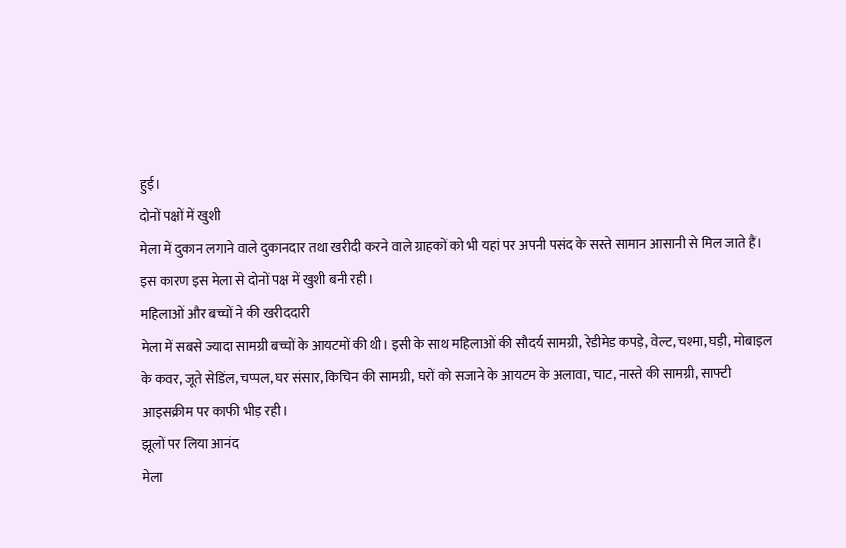हुई।
दोनों पक्षों में खुशी
मेला में दुकान लगाने वाले दुकानदार तथा खरीदी करने वाले ग्राहकों को भी यहां पर अपनी पसंद के सस्ते सामान आसानी से मिल जाते हैं। इस कारण इस मेला से दोनों पक्ष में खुशी बनी रही।
महिलाओं और बच्चों ने की खरीददारी
मेला में सबसे ज्यादा सामग्री बच्चों के आयटमों की थी। इसी के साथ महिलाओं की सौदर्य सामग्री, रेडीमेड कपड़े, वेल्ट, चश्मा, घड़ी, मोबाइल के कवर, जूते सेडिंल, चप्पल, घर संसार, किचिन की सामग्री, घरों को सजाने के आयटम के अलावा, चाट, नास्ते की सामग्री, साफ्टी आइसक्रीम पर काफी भीड़ रही।
झूलों पर लिया आनंद
मेला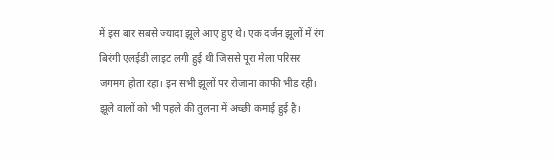में इस बार सबसे ज्यादा झूले आए हुए थे। एक दर्जन झूलों में रंग बिरंगी एलईडी लाइट लगी हुई थी जिससे पूरा मेला परिसर जगमग होता रहा। इन सभी झूलों पर रोजाना काफी भीड रही। झूले वालों को भी पहले की तुलना में अच्छी कमाई हुई है।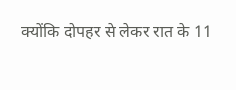क्योंकि दोपहर से लेकर रात के 11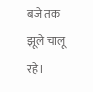बजे तक झूले चालू रहे।